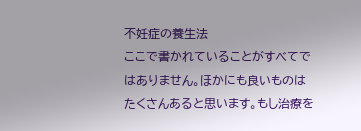不妊症の養生法
ここで書かれていることがすべてではありません。ほかにも良いものはたくさんあると思います。もし治療を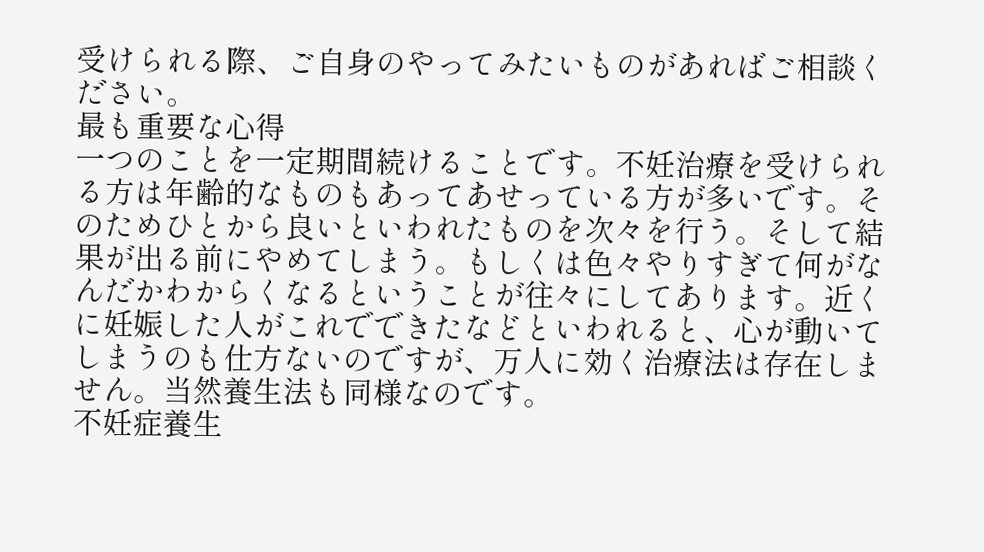受けられる際、ご自身のやってみたいものがあればご相談ください。
最も重要な心得
一つのことを一定期間続けることです。不妊治療を受けられる方は年齢的なものもあってあせっている方が多いです。そのためひとから良いといわれたものを次々を行う。そして結果が出る前にやめてしまう。もしくは色々やりすぎて何がなんだかわからくなるということが往々にしてあります。近くに妊娠した人がこれでできたなどといわれると、心が動いてしまうのも仕方ないのですが、万人に効く治療法は存在しません。当然養生法も同様なのです。
不妊症養生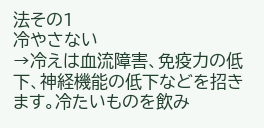法その1
冷やさない
→冷えは血流障害、免疫力の低下、神経機能の低下などを招きます。冷たいものを飲み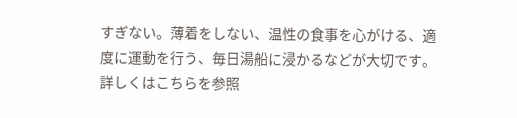すぎない。薄着をしない、温性の食事を心がける、適度に運動を行う、毎日湯船に浸かるなどが大切です。詳しくはこちらを参照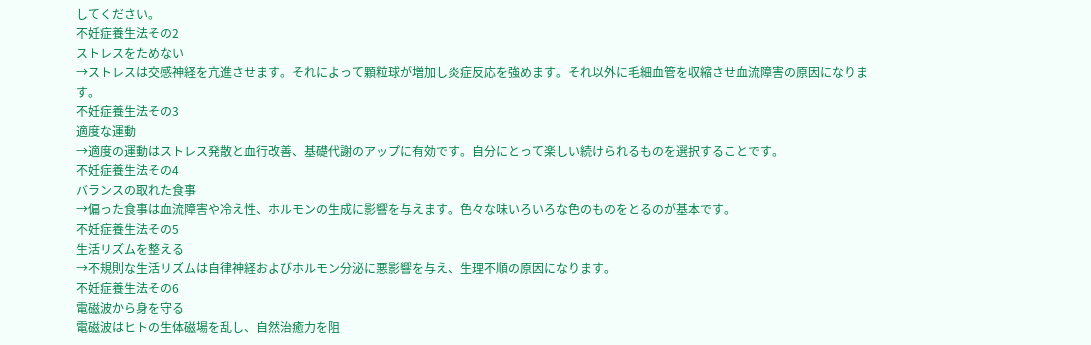してください。
不妊症養生法その2
ストレスをためない
→ストレスは交感神経を亢進させます。それによって顆粒球が増加し炎症反応を強めます。それ以外に毛細血管を収縮させ血流障害の原因になります。
不妊症養生法その3
適度な運動
→適度の運動はストレス発散と血行改善、基礎代謝のアップに有効です。自分にとって楽しい続けられるものを選択することです。
不妊症養生法その4
バランスの取れた食事
→偏った食事は血流障害や冷え性、ホルモンの生成に影響を与えます。色々な味いろいろな色のものをとるのが基本です。
不妊症養生法その5
生活リズムを整える
→不規則な生活リズムは自律神経およびホルモン分泌に悪影響を与え、生理不順の原因になります。
不妊症養生法その6
電磁波から身を守る
電磁波はヒトの生体磁場を乱し、自然治癒力を阻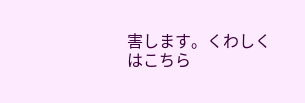害します。くわしくはこちら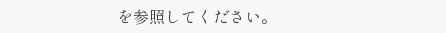を参照してください。